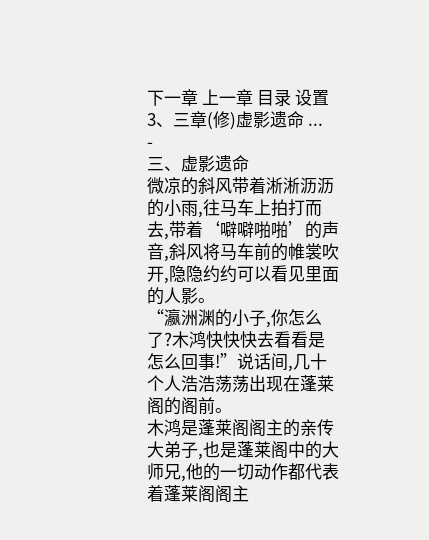下一章 上一章 目录 设置
3、三章(修)虚影遗命 ...
-
三、虚影遗命
微凉的斜风带着淅淅沥沥的小雨,往马车上拍打而去,带着‘噼噼啪啪’的声音,斜风将马车前的帷裳吹开,隐隐约约可以看见里面的人影。
“瀛洲渊的小子,你怎么了?木鸿快快快去看看是怎么回事!”说话间,几十个人浩浩荡荡出现在蓬莱阁的阁前。
木鸿是蓬莱阁阁主的亲传大弟子,也是蓬莱阁中的大师兄,他的一切动作都代表着蓬莱阁阁主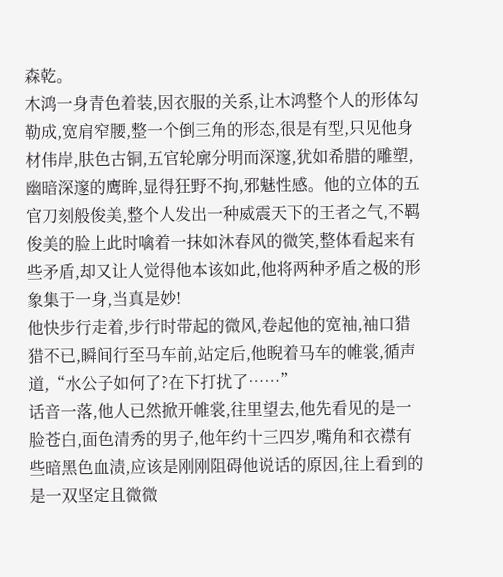森乾。
木鸿一身青色着装,因衣服的关系,让木鸿整个人的形体勾勒成,宽肩窄腰,整一个倒三角的形态,很是有型,只见他身材伟岸,肤色古铜,五官轮廓分明而深邃,犹如希腊的雕塑,幽暗深邃的鹰眸,显得狂野不拘,邪魅性感。他的立体的五官刀刻般俊美,整个人发出一种威震天下的王者之气,不羁俊美的脸上此时噙着一抹如沐春风的微笑,整体看起来有些矛盾,却又让人觉得他本该如此,他将两种矛盾之极的形象集于一身,当真是妙!
他快步行走着,步行时带起的微风,卷起他的宽袖,袖口猎猎不已,瞬间行至马车前,站定后,他睨着马车的帷裳,循声道,“水公子如何了?在下打扰了……”
话音一落,他人已然掀开帷裳,往里望去,他先看见的是一脸苍白,面色清秀的男子,他年约十三四岁,嘴角和衣襟有些暗黑色血渍,应该是刚刚阻碍他说话的原因,往上看到的是一双坚定且微微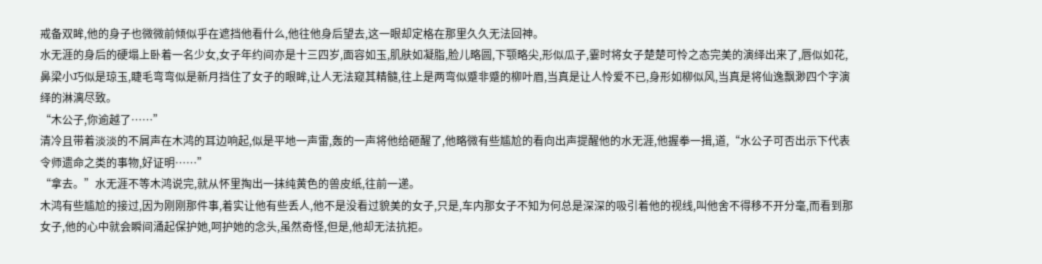戒备双眸,他的身子也微微前倾似乎在遮挡他看什么,他往他身后望去,这一眼却定格在那里久久无法回神。
水无涯的身后的硬塌上卧着一名少女,女子年约间亦是十三四岁,面容如玉,肌肤如凝脂,脸儿略圆,下颚略尖,形似瓜子,霎时将女子楚楚可怜之态完美的演绎出来了,唇似如花,鼻梁小巧似是琼玉,睫毛弯弯似是新月挡住了女子的眼眸,让人无法窥其精髓,往上是两弯似蹙非蹙的柳叶眉,当真是让人怜爱不已,身形如柳似风,当真是将仙逸飘渺四个字演绎的淋漓尽致。
“木公子,你逾越了……”
清冷且带着淡淡的不屑声在木鸿的耳边响起,似是平地一声雷,轰的一声将他给砸醒了,他略微有些尴尬的看向出声提醒他的水无涯,他握拳一揖,道,“水公子可否出示下代表令师遗命之类的事物,好证明……”
“拿去。”水无涯不等木鸿说完,就从怀里掏出一抹纯黄色的兽皮纸,往前一递。
木鸿有些尴尬的接过,因为刚刚那件事,着实让他有些丢人,他不是没看过貌美的女子,只是,车内那女子不知为何总是深深的吸引着他的视线,叫他舍不得移不开分毫,而看到那女子,他的心中就会瞬间涌起保护她,呵护她的念头,虽然奇怪,但是,他却无法抗拒。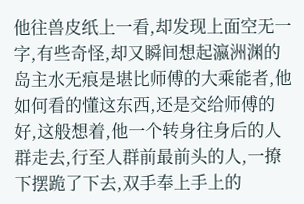他往兽皮纸上一看,却发现上面空无一字,有些奇怪,却又瞬间想起瀛洲渊的岛主水无痕是堪比师傅的大乘能者,他如何看的懂这东西,还是交给师傅的好,这般想着,他一个转身往身后的人群走去,行至人群前最前头的人,一撩下摆跪了下去,双手奉上手上的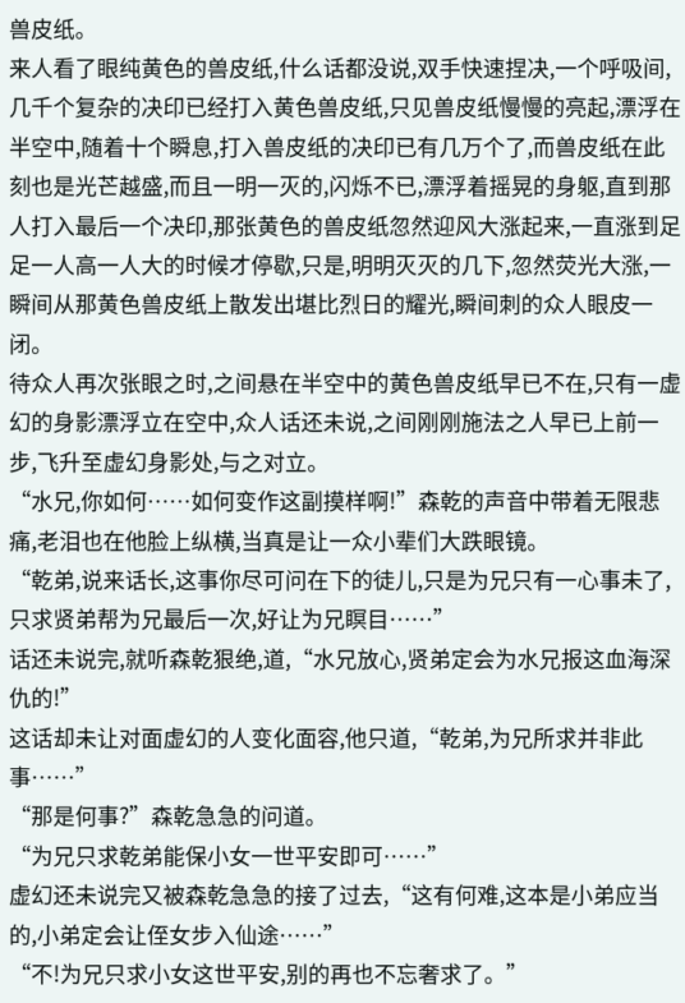兽皮纸。
来人看了眼纯黄色的兽皮纸,什么话都没说,双手快速捏决,一个呼吸间,几千个复杂的决印已经打入黄色兽皮纸,只见兽皮纸慢慢的亮起,漂浮在半空中,随着十个瞬息,打入兽皮纸的决印已有几万个了,而兽皮纸在此刻也是光芒越盛,而且一明一灭的,闪烁不已,漂浮着摇晃的身躯,直到那人打入最后一个决印,那张黄色的兽皮纸忽然迎风大涨起来,一直涨到足足一人高一人大的时候才停歇,只是,明明灭灭的几下,忽然荧光大涨,一瞬间从那黄色兽皮纸上散发出堪比烈日的耀光,瞬间刺的众人眼皮一闭。
待众人再次张眼之时,之间悬在半空中的黄色兽皮纸早已不在,只有一虚幻的身影漂浮立在空中,众人话还未说,之间刚刚施法之人早已上前一步,飞升至虚幻身影处,与之对立。
“水兄,你如何……如何变作这副摸样啊!”森乾的声音中带着无限悲痛,老泪也在他脸上纵横,当真是让一众小辈们大跌眼镜。
“乾弟,说来话长,这事你尽可问在下的徒儿,只是为兄只有一心事未了,只求贤弟帮为兄最后一次,好让为兄瞑目……”
话还未说完,就听森乾狠绝,道,“水兄放心,贤弟定会为水兄报这血海深仇的!”
这话却未让对面虚幻的人变化面容,他只道,“乾弟,为兄所求并非此事……”
“那是何事?”森乾急急的问道。
“为兄只求乾弟能保小女一世平安即可……”
虚幻还未说完又被森乾急急的接了过去,“这有何难,这本是小弟应当的,小弟定会让侄女步入仙途……”
“不!为兄只求小女这世平安,别的再也不忘奢求了。”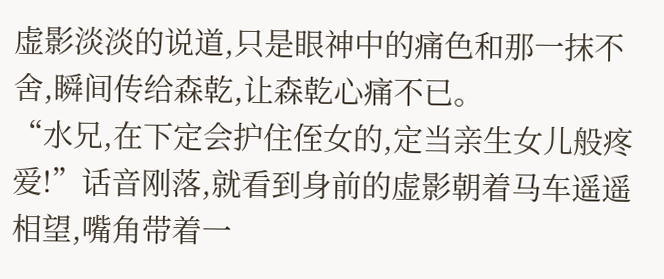虚影淡淡的说道,只是眼神中的痛色和那一抹不舍,瞬间传给森乾,让森乾心痛不已。
“水兄,在下定会护住侄女的,定当亲生女儿般疼爱!”话音刚落,就看到身前的虚影朝着马车遥遥相望,嘴角带着一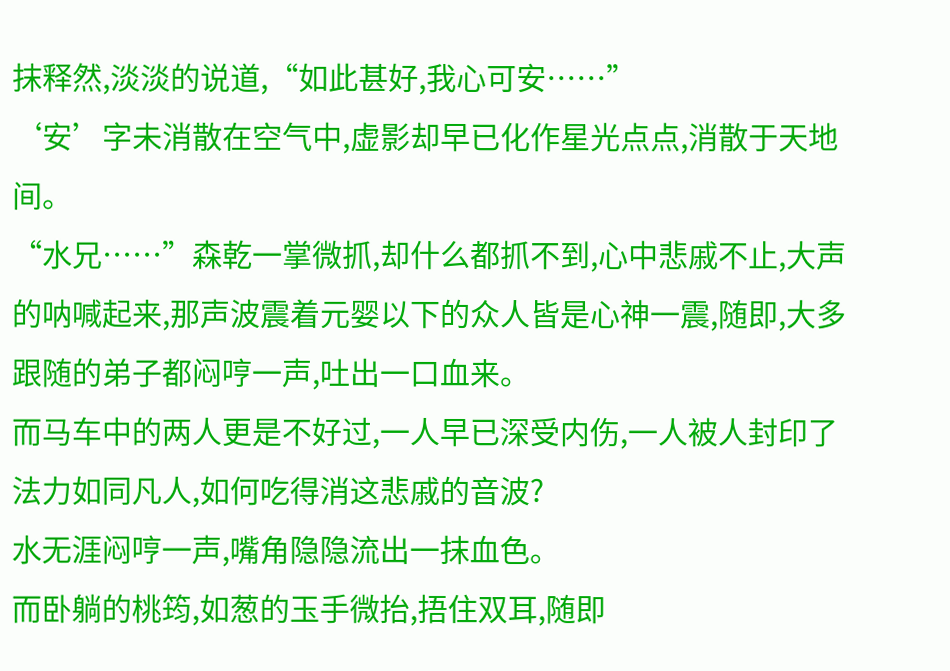抹释然,淡淡的说道,“如此甚好,我心可安……”
‘安’字未消散在空气中,虚影却早已化作星光点点,消散于天地间。
“水兄……”森乾一掌微抓,却什么都抓不到,心中悲戚不止,大声的呐喊起来,那声波震着元婴以下的众人皆是心神一震,随即,大多跟随的弟子都闷哼一声,吐出一口血来。
而马车中的两人更是不好过,一人早已深受内伤,一人被人封印了法力如同凡人,如何吃得消这悲戚的音波?
水无涯闷哼一声,嘴角隐隐流出一抹血色。
而卧躺的桃筠,如葱的玉手微抬,捂住双耳,随即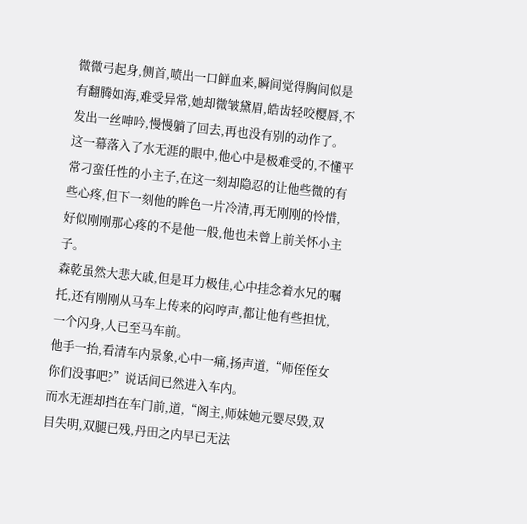微微弓起身,侧首,喷出一口鲜血来,瞬间觉得胸间似是有翻腾如海,难受异常,她却微皱黛眉,皓齿轻咬樱唇,不发出一丝呻吟,慢慢躺了回去,再也没有别的动作了。
这一幕落入了水无涯的眼中,他心中是极难受的,不懂平常刁蛮任性的小主子,在这一刻却隐忍的让他些微的有些心疼,但下一刻他的眸色一片冷清,再无刚刚的怜惜,好似刚刚那心疼的不是他一般,他也未曾上前关怀小主子。
森乾虽然大悲大戚,但是耳力极佳,心中挂念着水兄的嘱托,还有刚刚从马车上传来的闷哼声,都让他有些担忧,一个闪身,人已至马车前。
他手一抬,看清车内景象,心中一痛,扬声道,“师侄侄女你们没事吧?”说话间已然进入车内。
而水无涯却挡在车门前,道,“阁主,师妹她元婴尽毁,双目失明,双腿已残,丹田之内早已无法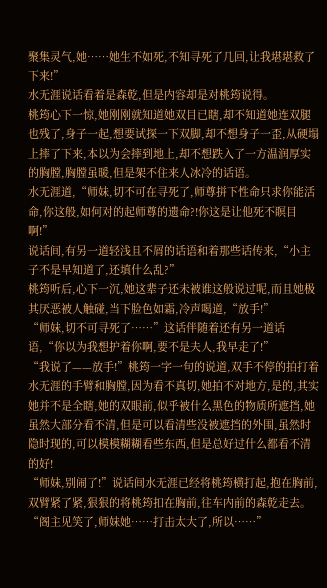聚集灵气,她……她生不如死,不知寻死了几回,让我堪堪救了下来!”
水无涯说话看着是森乾,但是内容却是对桃筠说得。
桃筠心下一惊,她刚刚就知道她双目已瞎,却不知道她连双腿也残了,身子一起,想要试探一下双脚,却不想身子一歪,从硬塌上摔了下来,本以为会摔到地上,却不想跌入了一方温润厚实的胸膛,胸膛虽暖,但是架不住来人冰冷的话语。
水无涯道,“师妹,切不可在寻死了,师尊拼下性命只求你能活命,你这般,如何对的起师尊的遗命?!你这是让他死不瞑目啊!”
说话间,有另一道轻浅且不屑的话语和着那些话传来,“小主子不是早知道了,还填什么乱?”
桃筠听后,心下一沉,她这辈子还未被谁这般说过呢,而且她极其厌恶被人触碰,当下脸色如霜,冷声喝道,“放手!”
“师妹,切不可寻死了……”这话伴随着还有另一道话语,“你以为我想护着你啊,要不是夫人,我早走了!”
“我说了——放手!”桃筠一字一句的说道,双手不停的拍打着水无涯的手臂和胸膛,因为看不真切,她拍不对地方,是的,其实她并不是全瞎,她的双眼前,似乎被什么黑色的物质所遮挡,她虽然大部分看不清,但是可以看清些没被遮挡的外围,虽然时隐时现的,可以模模糊糊看些东西,但是总好过什么都看不清的好!
“师妹,别闹了!”说话间水无涯已经将桃筠横打起,抱在胸前,双臂紧了紧,狠狠的将桃筠扣在胸前,往车内前的森乾走去。
“阁主见笑了,师妹她……打击太大了,所以……”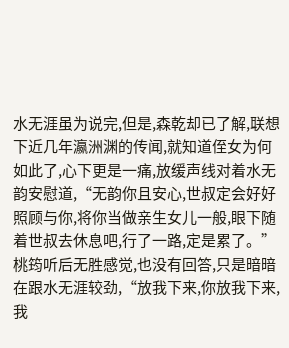水无涯虽为说完,但是,森乾却已了解,联想下近几年瀛洲渊的传闻,就知道侄女为何如此了,心下更是一痛,放缓声线对着水无韵安慰道,“无韵你且安心,世叔定会好好照顾与你,将你当做亲生女儿一般,眼下随着世叔去休息吧,行了一路,定是累了。”
桃筠听后无胜感觉,也没有回答,只是暗暗在跟水无涯较劲,“放我下来,你放我下来,我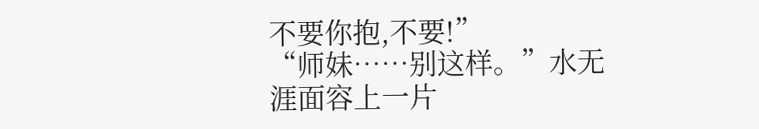不要你抱,不要!”
“师妹……别这样。”水无涯面容上一片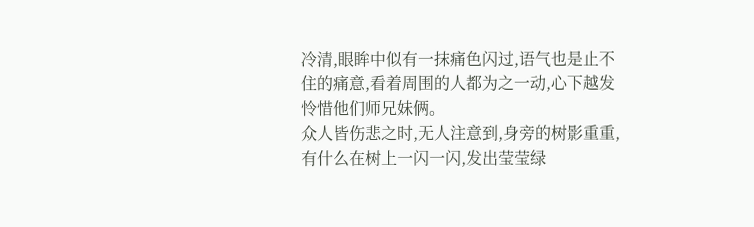冷清,眼眸中似有一抹痛色闪过,语气也是止不住的痛意,看着周围的人都为之一动,心下越发怜惜他们师兄妹俩。
众人皆伤悲之时,无人注意到,身旁的树影重重,有什么在树上一闪一闪,发出莹莹绿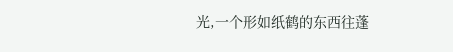光,一个形如纸鹤的东西往蓬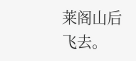莱阁山后飞去。